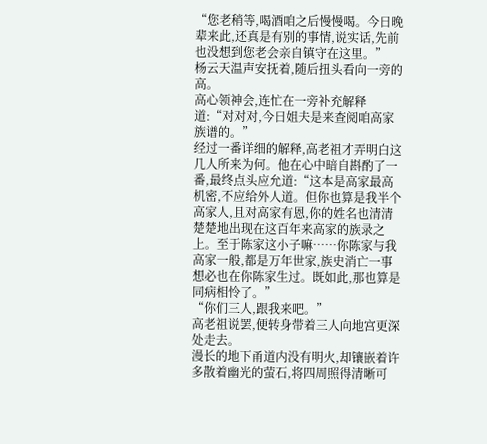“您老稍等,喝酒咱之后慢慢喝。今日晚辈来此,还真是有别的事情,说实话,先前也没想到您老会亲自镇守在这里。”
杨云天温声安抚着,随后扭头看向一旁的高。
高心领神会,连忙在一旁补充解释道:“对对对,今日姐夫是来查阅咱高家族谱的。”
经过一番详细的解释,高老祖才弄明白这几人所来为何。他在心中暗自斟酌了一番,最终点头应允道:“这本是高家最高机密,不应给外人道。但你也算是我半个高家人,且对高家有恩,你的姓名也清清楚楚地出现在这百年来高家的族录之上。至于陈家这小子嘛……你陈家与我高家一般,都是万年世家,族史消亡一事想必也在你陈家生过。既如此,那也算是同病相怜了。”
“你们三人,跟我来吧。”
高老祖说罢,便转身带着三人向地宫更深处走去。
漫长的地下甬道内没有明火,却镶嵌着许多散着幽光的萤石,将四周照得清晰可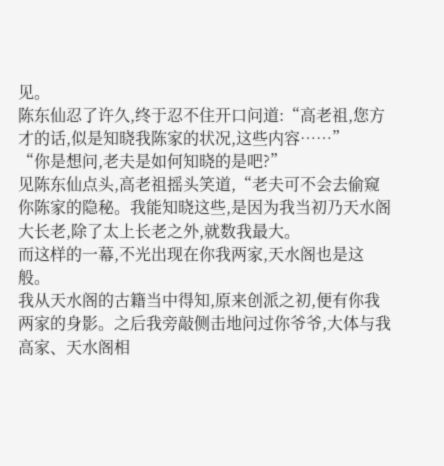见。
陈东仙忍了许久,终于忍不住开口问道:“高老祖,您方才的话,似是知晓我陈家的状况,这些内容……”
“你是想问,老夫是如何知晓的是吧?”
见陈东仙点头,高老祖摇头笑道,“老夫可不会去偷窥你陈家的隐秘。我能知晓这些,是因为我当初乃天水阁大长老,除了太上长老之外,就数我最大。
而这样的一幕,不光出现在你我两家,天水阁也是这般。
我从天水阁的古籍当中得知,原来创派之初,便有你我两家的身影。之后我旁敲侧击地问过你爷爷,大体与我高家、天水阁相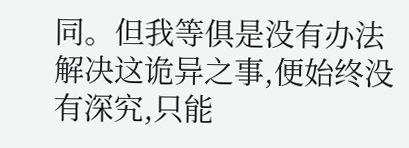同。但我等俱是没有办法解决这诡异之事,便始终没有深究,只能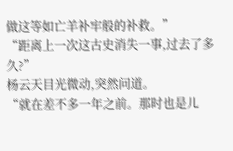做这等如亡羊补牢般的补救。”
“距离上一次这古史消失一事,过去了多久?”
杨云天目光微动,突然问道。
“就在差不多一年之前。那时也是儿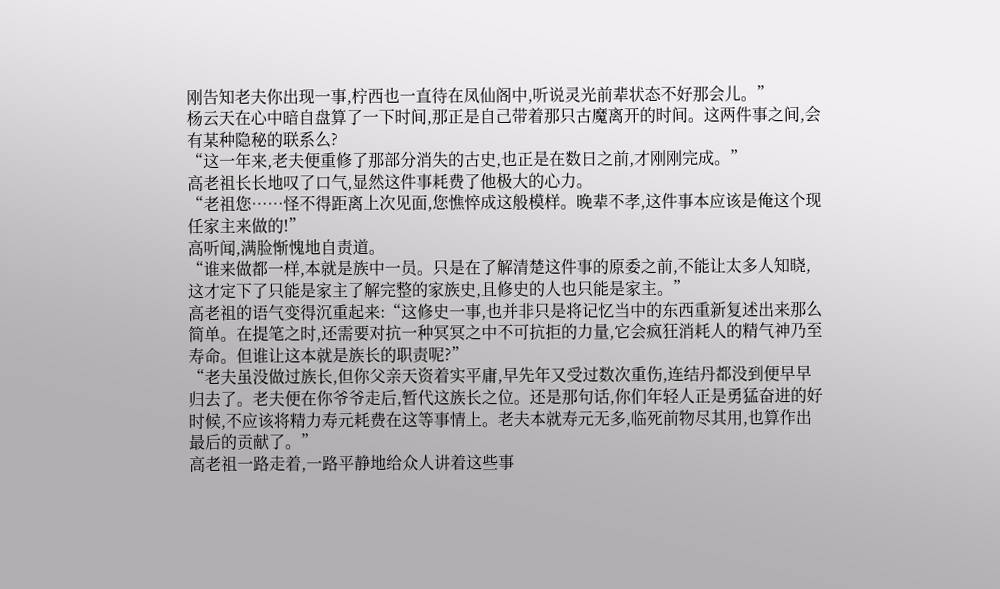刚告知老夫你出现一事,柠西也一直待在凤仙阁中,听说灵光前辈状态不好那会儿。”
杨云天在心中暗自盘算了一下时间,那正是自己带着那只古魔离开的时间。这两件事之间,会有某种隐秘的联系么?
“这一年来,老夫便重修了那部分消失的古史,也正是在数日之前,才刚刚完成。”
高老祖长长地叹了口气,显然这件事耗费了他极大的心力。
“老祖您……怪不得距离上次见面,您憔悴成这般模样。晚辈不孝,这件事本应该是俺这个现任家主来做的!”
高听闻,满脸惭愧地自责道。
“谁来做都一样,本就是族中一员。只是在了解清楚这件事的原委之前,不能让太多人知晓,这才定下了只能是家主了解完整的家族史,且修史的人也只能是家主。”
高老祖的语气变得沉重起来:“这修史一事,也并非只是将记忆当中的东西重新复述出来那么简单。在提笔之时,还需要对抗一种冥冥之中不可抗拒的力量,它会疯狂消耗人的精气神乃至寿命。但谁让这本就是族长的职责呢?”
“老夫虽没做过族长,但你父亲天资着实平庸,早先年又受过数次重伤,连结丹都没到便早早归去了。老夫便在你爷爷走后,暂代这族长之位。还是那句话,你们年轻人正是勇猛奋进的好时候,不应该将精力寿元耗费在这等事情上。老夫本就寿元无多,临死前物尽其用,也算作出最后的贡献了。”
高老祖一路走着,一路平静地给众人讲着这些事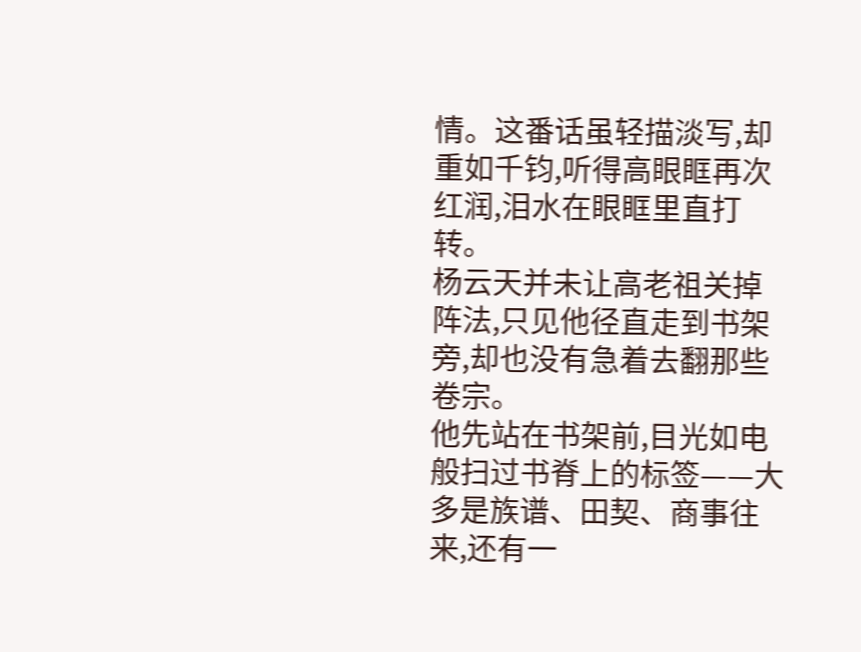情。这番话虽轻描淡写,却重如千钧,听得高眼眶再次红润,泪水在眼眶里直打转。
杨云天并未让高老祖关掉阵法,只见他径直走到书架旁,却也没有急着去翻那些卷宗。
他先站在书架前,目光如电般扫过书脊上的标签——大多是族谱、田契、商事往来,还有一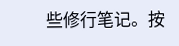些修行笔记。按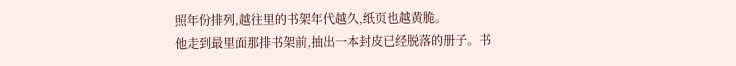照年份排列,越往里的书架年代越久,纸页也越黄脆。
他走到最里面那排书架前,抽出一本封皮已经脱落的册子。书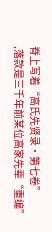脊上写着“高氏先贤录·第七卷”
,落款是三千年前某位高家先辈“重编”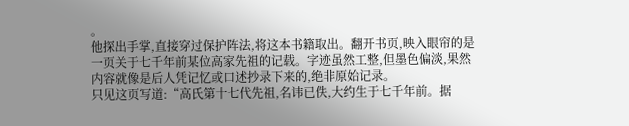。
他探出手掌,直接穿过保护阵法,将这本书籍取出。翻开书页,映入眼帘的是一页关于七千年前某位高家先祖的记载。字迹虽然工整,但墨色偏淡,果然内容就像是后人凭记忆或口述抄录下来的,绝非原始记录。
只见这页写道:“高氏第十七代先祖,名讳已佚,大约生于七千年前。据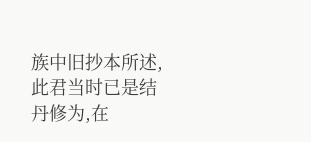族中旧抄本所述,此君当时已是结丹修为,在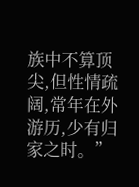族中不算顶尖,但性情疏阔,常年在外游历,少有归家之时。”